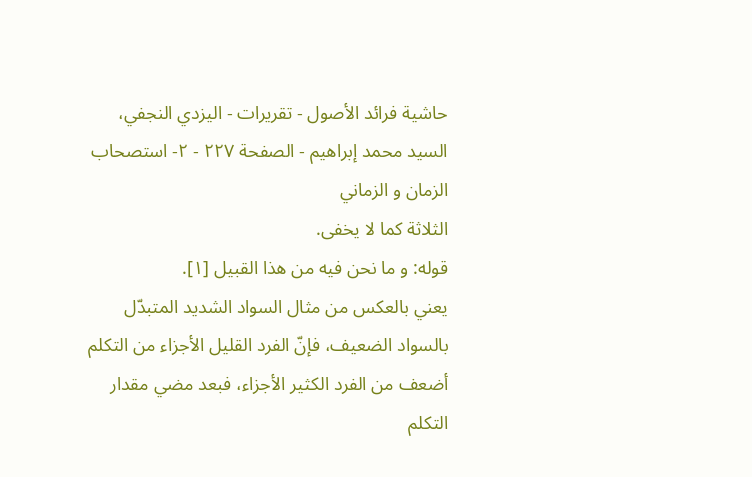حاشية فرائد الأصول - تقريرات - اليزدي النجفي، السيد محمد إبراهيم - الصفحة ٢٢٧ - ٢- استصحاب الزمان و الزماني
الثلاثة كما لا يخفى.
قوله: و ما نحن فيه من هذا القبيل [١].
يعني بالعكس من مثال السواد الشديد المتبدّل بالسواد الضعيف، فإنّ الفرد القليل الأجزاء من التكلم أضعف من الفرد الكثير الأجزاء، فبعد مضي مقدار التكلم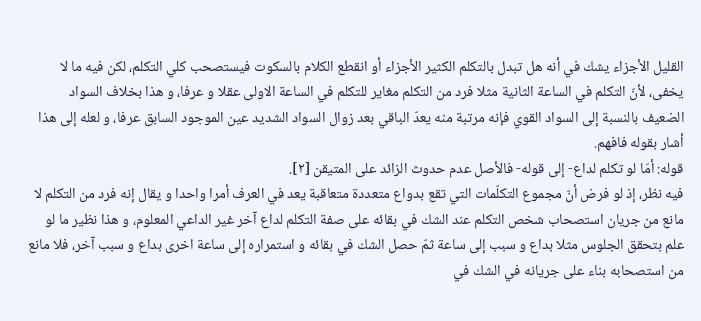القليل الأجزاء يشك في أنه هل تبدل بالتكلم الكثير الأجزاء أو انقطع الكلام بالسكوت فيستصحب كلي التكلم، لكن فيه ما لا يخفى، لأنّ التكلم في الساعة الثانية مثلا فرد من التكلم مغاير للتكلم في الساعة الاولى عقلا و عرفا، و هذا بخلاف السواد الضعيف بالنسبة إلى السواد القوي فإنه مرتبة منه يعدّ الباقي بعد زوال السواد الشديد عين الموجود السابق عرفا، و لعله إلى هذا أشار بقوله فافهم.
قوله: أمّا لو تكلم لداع- إلى قوله- فالأصل عدم حدوث الزائد على المتيقن [٢].
فيه نظر، إذ لو فرض أنّ مجموع التكلّمات التي تقع بدواع متعددة متعاقبة يعد في العرف أمرا واحدا و يقال إنه فرد من التكلم لا مانع من جريان استصحاب شخص التكلم عند الشك في بقائه على صفة التكلم لداع آخر غير الداعي المعلوم، و هذا نظير ما لو علم بتحقق الجلوس مثلا بداع و سبب إلى ساعة ثمّ حصل الشك في بقائه و استمراره إلى ساعة اخرى بداع و سبب آخر، فلا مانع من استصحابه بناء على جريانه في الشك في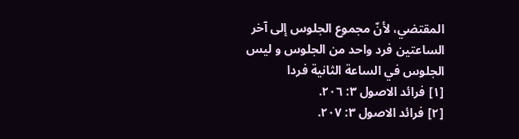المقتضي، لأنّ مجموع الجلوس إلى آخر الساعتين فرد واحد من الجلوس و ليس الجلوس في الساعة الثانية فردا
[١] فرائد الاصول ٣: ٢٠٦.
[٢] فرائد الاصول ٣: ٢٠٧.